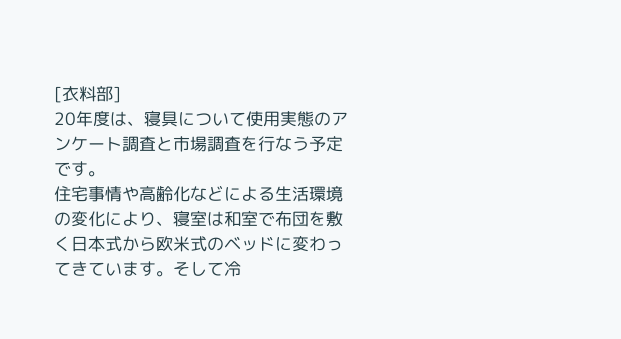[衣料部]
20年度は、寝具について使用実態のアンケート調査と市場調査を行なう予定です。
住宅事情や高齢化などによる生活環境の変化により、寝室は和室で布団を敷く日本式から欧米式のベッドに変わってきています。そして冷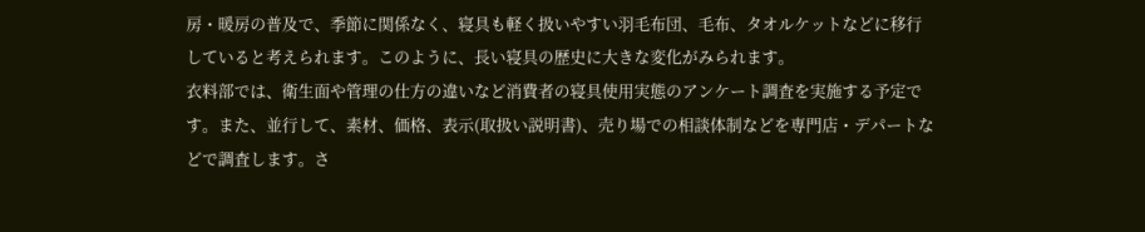房・暖房の普及で、季節に関係なく、寝具も軽く扱いやすい羽毛布団、毛布、タオルケットなどに移行していると考えられます。このように、長い寝具の歴史に大きな変化がみられます。
衣料部では、衛生面や管理の仕方の違いなど消費者の寝具使用実態のアンケート調査を実施する予定です。また、並行して、素材、価格、表示(取扱い説明書)、売り場での相談体制などを専門店・デパートなどで調査します。さ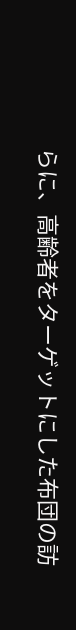らに、高齢者をターゲットにした布団の訪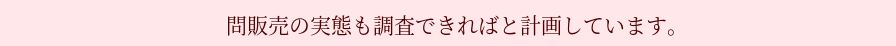問販売の実態も調査できればと計画しています。